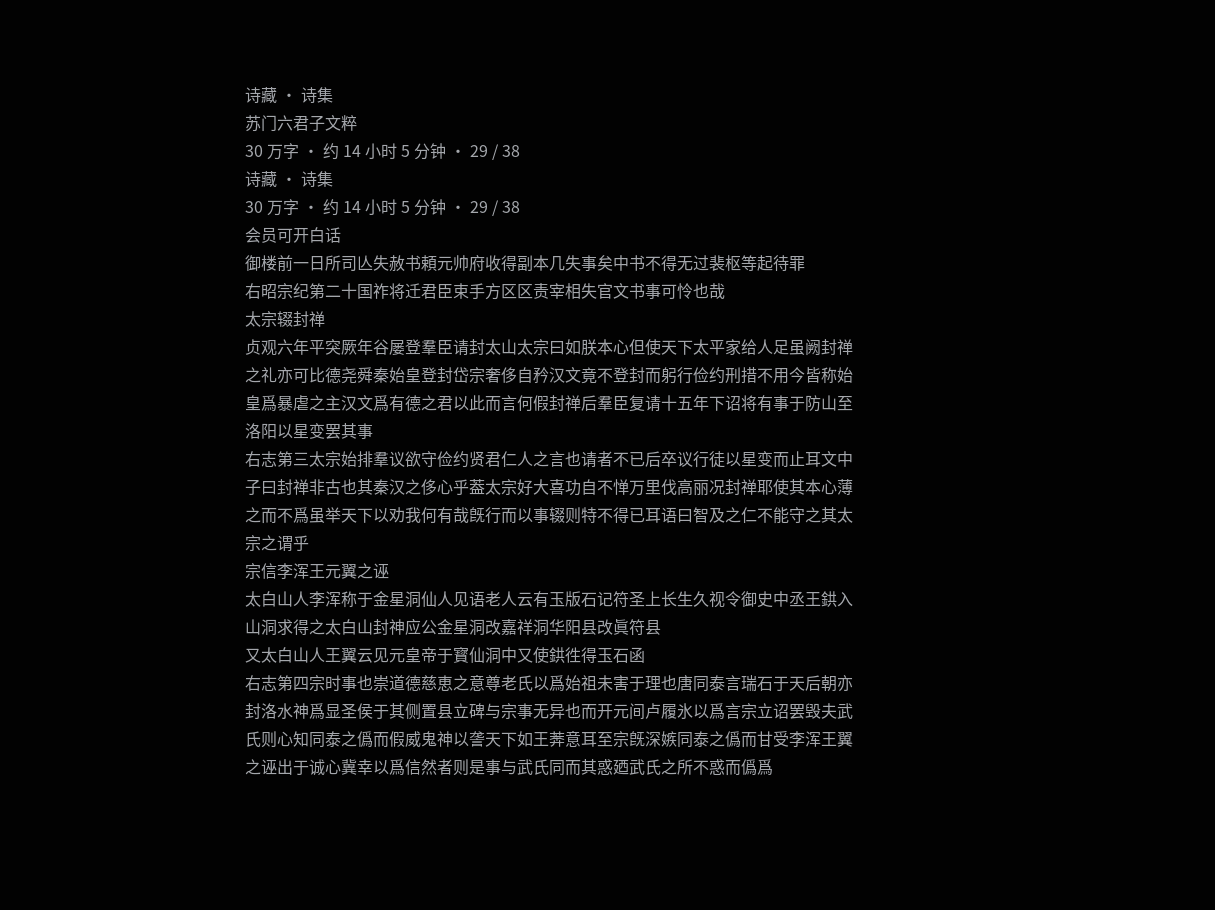诗藏 · 诗集
苏门六君子文粹
30 万字 · 约 14 小时 5 分钟 · 29 / 38
诗藏 · 诗集
30 万字 · 约 14 小时 5 分钟 · 29 / 38
会员可开白话
御楼前一日所司亾失赦书頼元帅府收得副本几失事矣中书不得无过裴枢等起待罪
右昭宗纪第二十国祚将迁君臣束手方区区责宰相失官文书事可怜也哉
太宗辍封禅
贞观六年平突厥年谷屡登羣臣请封太山太宗曰如朕本心但使天下太平家给人足虽阙封禅之礼亦可比德尧舜秦始皇登封岱宗奢侈自矜汉文竟不登封而躬行俭约刑措不用今皆称始皇爲暴虐之主汉文爲有德之君以此而言何假封禅后羣臣复请十五年下诏将有事于防山至洛阳以星变罢其事
右志第三太宗始排羣议欲守俭约贤君仁人之言也请者不已后卒议行徒以星变而止耳文中子曰封禅非古也其秦汉之侈心乎葢太宗好大喜功自不惮万里伐高丽况封禅耶使其本心薄之而不爲虽举天下以劝我何有哉旣行而以事辍则特不得已耳语曰智及之仁不能守之其太宗之谓乎
宗信李浑王元翼之诬
太白山人李浑称于金星洞仙人见语老人云有玉版石记符圣上长生久视令御史中丞王鉷入山洞求得之太白山封神应公金星洞改嘉祥洞华阳县改眞符县
又太白山人王翼云见元皇帝于寳仙洞中又使鉷徃得玉石函
右志第四宗时事也崇道德慈恵之意尊老氏以爲始祖未害于理也唐同泰言瑞石于天后朝亦封洛水神爲显圣侯于其侧置县立碑与宗事无异也而开元间卢履氷以爲言宗立诏罢毁夫武氏则心知同泰之僞而假威鬼神以詟天下如王莾意耳至宗旣深嫉同泰之僞而甘受李浑王翼之诬出于诚心冀幸以爲信然者则是事与武氏同而其惑廼武氏之所不惑而僞爲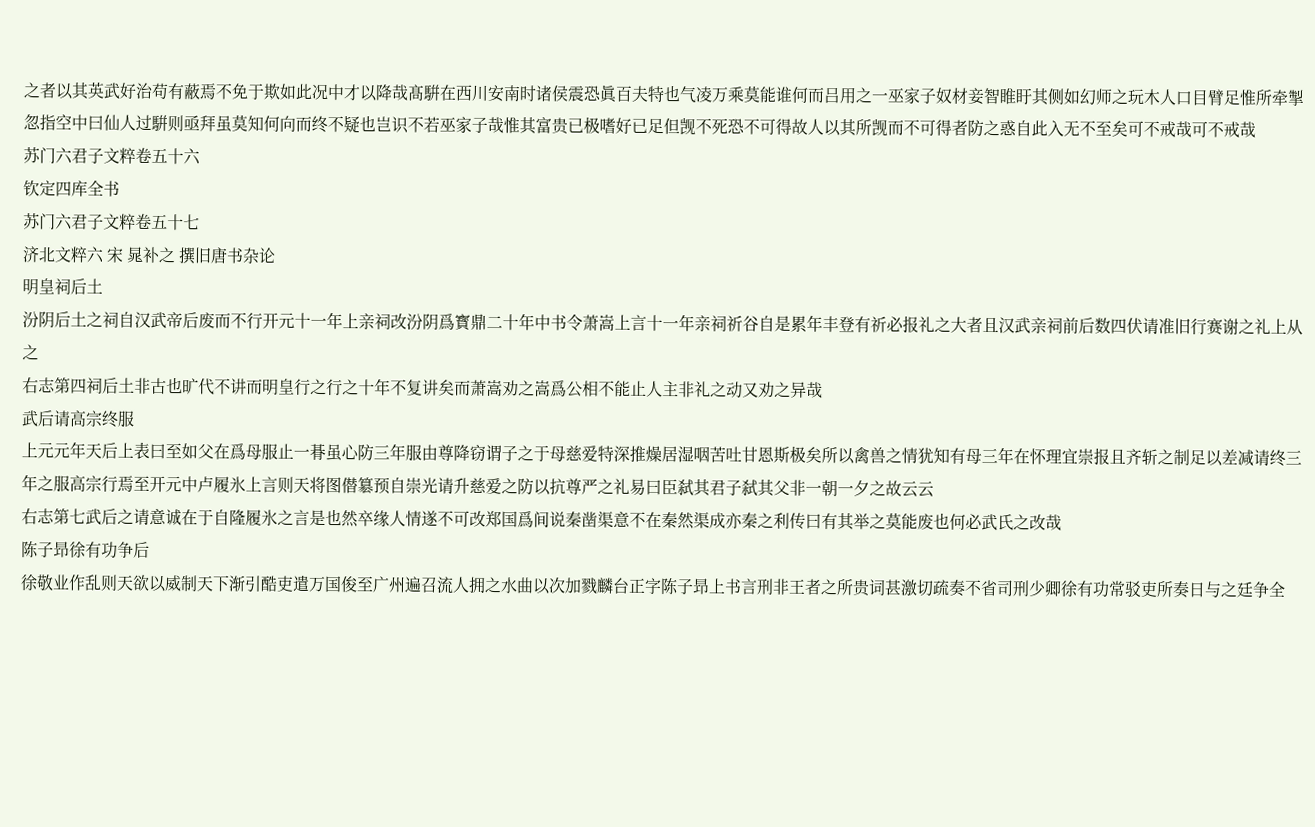之者以其英武好治苟有蔽焉不免于欺如此况中才以降哉髙騈在西川安南时诸侯震恐眞百夫特也气凌万乘莫能谁何而吕用之一巫家子奴材妾智睢盱其侧如幻师之玩木人口目臂足惟所牵掣忽指空中曰仙人过騈则亟拜虽莫知何向而终不疑也岂识不若巫家子哉惟其富贵已极嗜好已足但觊不死恐不可得故人以其所觊而不可得者防之惑自此入无不至矣可不戒哉可不戒哉
苏门六君子文粹卷五十六
钦定四库全书
苏门六君子文粹卷五十七
济北文粹六 宋 晁补之 撰旧唐书杂论
明皇祠后土
汾阴后土之祠自汉武帝后废而不行开元十一年上亲祠改汾阴爲寳鼎二十年中书令萧嵩上言十一年亲祠祈谷自是累年丰登有祈必报礼之大者且汉武亲祠前后数四伏请准旧行赛谢之礼上从之
右志第四祠后土非古也旷代不讲而明皇行之行之十年不复讲矣而萧嵩劝之嵩爲公相不能止人主非礼之动又劝之异哉
武后请高宗终服
上元元年天后上表曰至如父在爲母服止一朞虽心防三年服由尊降窃谓子之于母慈爱特深推燥居湿咽苦吐甘恩斯极矣所以禽兽之情犹知有母三年在怀理宜崇报且齐斩之制足以差减请终三年之服高宗行焉至开元中卢履氷上言则天将图僣簒预自崇光请升慈爱之防以抗尊严之礼易曰臣弑其君子弑其父非一朝一夕之故云云
右志第七武后之请意诚在于自隆履氷之言是也然卒缘人情遂不可改郑国爲间说秦凿渠意不在秦然渠成亦秦之利传曰有其举之莫能废也何必武氏之改哉
陈子昻徐有功争后
徐敬业作乱则天欲以威制天下渐引酷吏遣万国俊至广州遍召流人拥之水曲以次加戮麟台正字陈子昻上书言刑非王者之所贵词甚激切疏奏不省司刑少卿徐有功常驳吏所奏日与之廷争全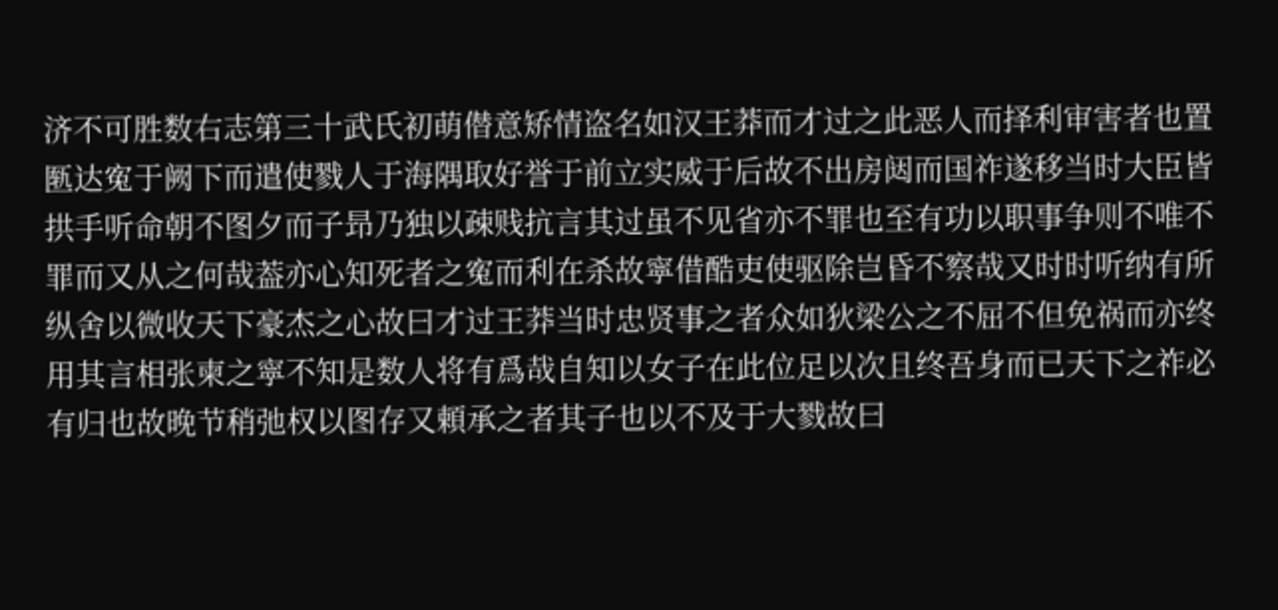济不可胜数右志第三十武氏初萌僣意矫情盗名如汉王莽而才过之此恶人而择利审害者也置匦达寃于阙下而遣使戮人于海隅取好誉于前立实威于后故不出房闼而国祚遂移当时大臣皆拱手听命朝不图夕而子昻乃独以疎贱抗言其过虽不见省亦不罪也至有功以职事争则不唯不罪而又从之何哉葢亦心知死者之寃而利在杀故寜借酷吏使驱除岂昏不察哉又时时听纳有所纵舍以微收天下豪杰之心故曰才过王莽当时忠贤事之者众如狄梁公之不屈不但免祸而亦终用其言相张柬之寜不知是数人将有爲哉自知以女子在此位足以次且终吾身而已天下之祚必有归也故晚节稍弛权以图存又頼承之者其子也以不及于大戮故曰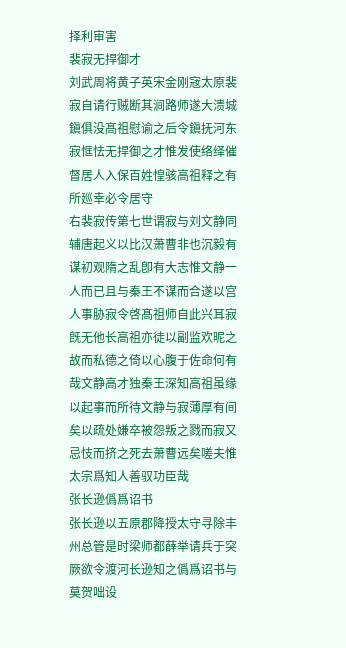择利审害
裴寂无捍御才
刘武周将黄子英宋金刚宼太原裴寂自请行贼断其涧路师遂大溃城鎭俱没髙祖慰谕之后令鎭抚河东寂恇怯无捍御之才惟发使络绎催督居人入保百姓惶骇高祖释之有所廵幸必令居守
右裴寂传第七世谓寂与刘文静同辅唐起义以比汉萧曹非也沉毅有谋初观隋之乱卽有大志惟文静一人而已且与秦王不谋而合遂以宫人事胁寂令啓髙祖师自此兴耳寂旣无他长高祖亦徒以副监欢昵之故而私德之倚以心腹于佐命何有哉文静高才独秦王深知高祖虽缘以起事而所待文静与寂薄厚有间矣以疏处嫌卒被怨叛之戮而寂又忌忮而挤之死去萧曹远矣嗟夫惟太宗爲知人善驭功臣哉
张长逊僞爲诏书
张长逊以五原郡降授太守寻除丰州总管是时梁师都薛举请兵于突厥欲令渡河长逊知之僞爲诏书与莫贺咄设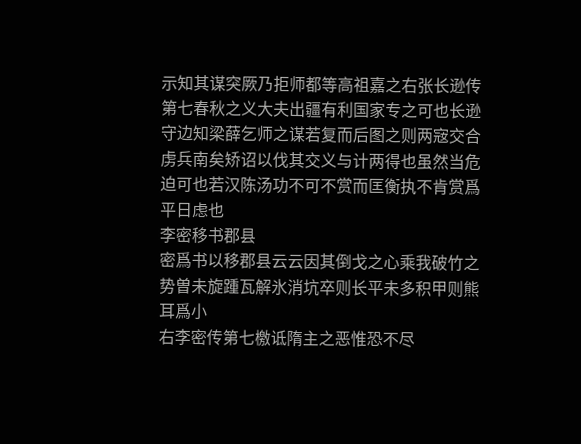示知其谋突厥乃拒师都等高祖嘉之右张长逊传第七春秋之义大夫出疆有利国家专之可也长逊守边知梁薛乞师之谋若复而后图之则两宼交合虏兵南矣矫诏以伐其交义与计两得也虽然当危迫可也若汉陈汤功不可不赏而匡衡执不肯赏爲平日虑也
李密移书郡县
密爲书以移郡县云云因其倒戈之心乘我破竹之势曽未旋踵瓦解氷消坑卒则长平未多积甲则熊耳爲小
右李密传第七檄诋隋主之恶惟恐不尽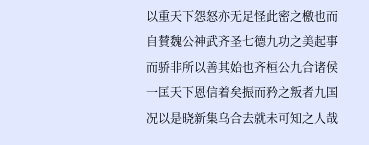以重天下怨怒亦无足怪此密之檄也而自賛魏公神武齐圣七德九功之美起事而骄非所以善其始也齐桓公九合诸侯一匡天下恩信着矣振而矜之叛者九国况以是晓新集乌合去就未可知之人哉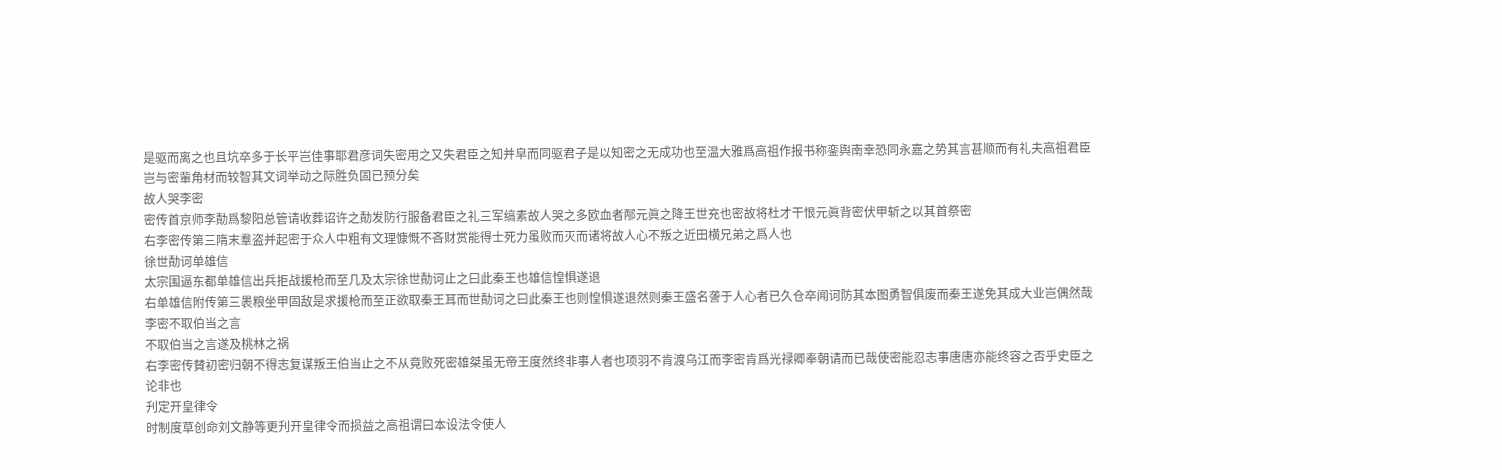是驱而离之也且坑卒多于长平岂佳事耶君彦词失密用之又失君臣之知并皁而同驱君子是以知密之无成功也至温大雅爲高祖作报书称銮舆南幸恐同永嘉之势其言甚顺而有礼夫高祖君臣岂与密軰角材而较智其文词举动之际胜负固已预分矣
故人哭李密
密传首京师李勣爲黎阳总管请收葬诏许之勣发防行服备君臣之礼三军缟素故人哭之多欧血者邴元眞之降王世充也密故将杜才干恨元眞背密伏甲斩之以其首祭密
右李密传第三隋末羣盗并起密于众人中粗有文理慷慨不吝财赏能得士死力虽败而灭而诸将故人心不叛之近田横兄弟之爲人也
徐世勣诃单雄信
太宗围逼东都单雄信出兵拒战援枪而至几及太宗徐世勣诃止之曰此秦王也雄信惶惧遂退
右单雄信附传第三褁粮坐甲固敌是求援枪而至正欲取秦王耳而世勣诃之曰此秦王也则惶惧遂退然则秦王盛名詟于人心者已久仓卒闻诃防其本图勇智俱废而秦王遂免其成大业岂偶然哉
李密不取伯当之言
不取伯当之言遂及桃林之祸
右李密传賛初密归朝不得志复谋叛王伯当止之不从竟败死密雄桀虽无帝王度然终非事人者也项羽不肯渡乌江而李密肯爲光禄卿奉朝请而已哉使密能忍志事唐唐亦能终容之否乎史臣之论非也
刋定开皇律令
时制度草创命刘文静等更刋开皇律令而损益之高祖谓曰本设法令使人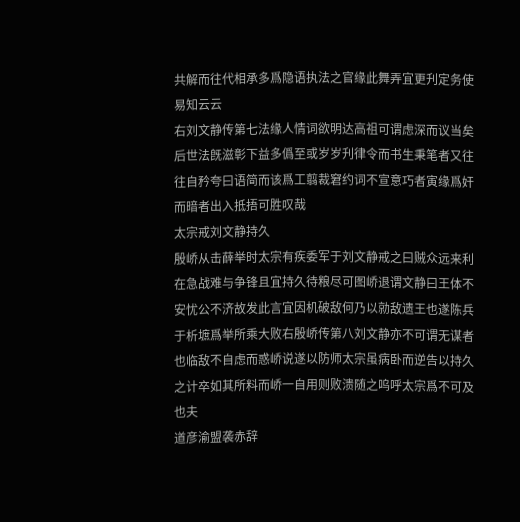共解而往代相承多爲隐语执法之官缘此舞弄宜更刋定务使易知云云
右刘文静传第七法缘人情词欲明达高祖可谓虑深而议当矣后世法旣滋彰下益多僞至或岁岁刋律令而书生秉笔者又往往自矜夸曰语简而该爲工翦裁窘约词不宣意巧者寅缘爲奸而暗者出入抵捂可胜叹哉
太宗戒刘文静持久
殷峤从击薛举时太宗有疾委军于刘文静戒之曰贼众远来利在急战难与争锋且宜持久待粮尽可图峤退谓文静曰王体不安忧公不济故发此言宜因机破敌何乃以勍敌遗王也遂陈兵于析墌爲举所乘大败右殷峤传第八刘文静亦不可谓无谋者也临敌不自虑而惑峤说遂以防师太宗虽病卧而逆告以持久之计卒如其所料而峤一自用则败溃随之呜呼太宗爲不可及也夫
道彦渝盟袭赤辞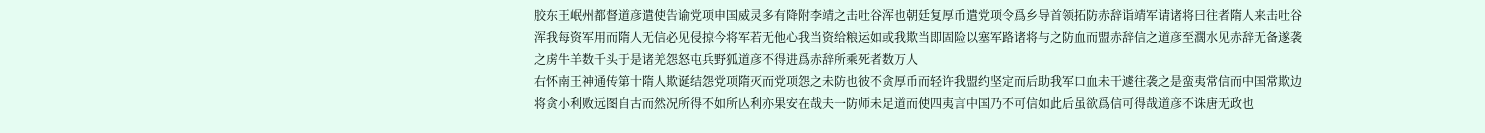胶东王岷州都督道彦遣使告谕党项申国威灵多有降附李靖之击吐谷浑也朝廷复厚币遣党项令爲乡导首领拓防赤辞诣靖军请诸将曰往者隋人来击吐谷浑我每资军用而隋人无信必见侵掠今将军若无他心我当资给粮运如或我欺当即固险以塞军路诸将与之防血而盟赤辞信之道彦至濶水见赤辞无备遂袭之虏牛羊数千头于是诸羌怨怒屯兵野狐道彦不得进爲赤辞所乘死者数万人
右怀南王神通传第十隋人欺诞结怨党项隋灭而党项怨之未防也彼不贪厚币而轻许我盟约坚定而后助我军口血未干遽往袭之是蛮夷常信而中国常欺边将贪小利败远图自古而然况所得不如所亾利亦果安在哉夫一防师未足道而使四夷言中国乃不可信如此后虽欲爲信可得哉道彦不诛唐无政也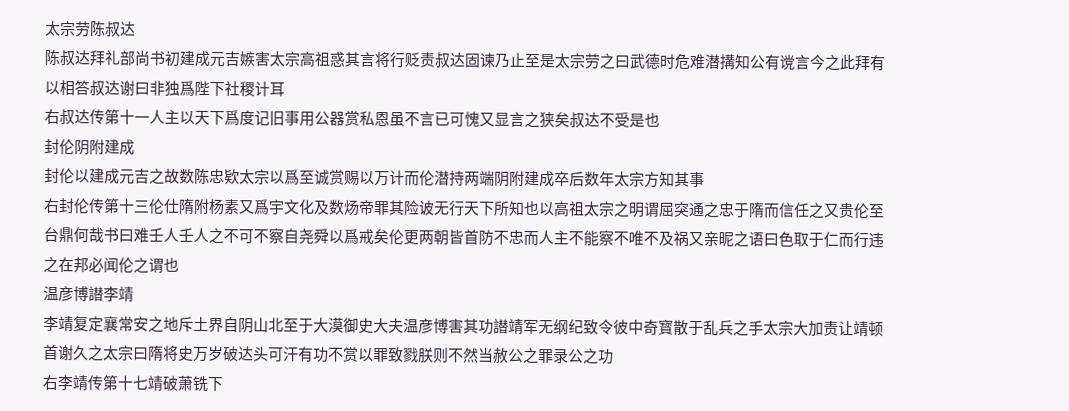太宗劳陈叔达
陈叔达拜礼部尚书初建成元吉嫉害太宗高祖惑其言将行贬责叔达固谏乃止至是太宗劳之曰武德时危难潜搆知公有谠言今之此拜有以相答叔达谢曰非独爲陛下社稷计耳
右叔达传第十一人主以天下爲度记旧事用公器赏私恩虽不言已可愧又显言之狭矣叔达不受是也
封伦阴附建成
封伦以建成元吉之故数陈忠欵太宗以爲至诚赏赐以万计而伦潜持两端阴附建成卒后数年太宗方知其事
右封伦传第十三伦仕隋附杨素又爲宇文化及数炀帝罪其险诐无行天下所知也以高祖太宗之明谓屈突通之忠于隋而信任之又贵伦至台鼎何哉书曰难壬人壬人之不可不察自尧舜以爲戒矣伦更两朝皆首防不忠而人主不能察不唯不及祸又亲昵之语曰色取于仁而行违之在邦必闻伦之谓也
温彦博譛李靖
李靖复定襄常安之地斥土界自阴山北至于大漠御史大夫温彦博害其功譛靖军无纲纪致令彼中奇寳散于乱兵之手太宗大加责让靖顿首谢久之太宗曰隋将史万岁破达头可汗有功不赏以罪致戮朕则不然当赦公之罪录公之功
右李靖传第十七靖破萧铣下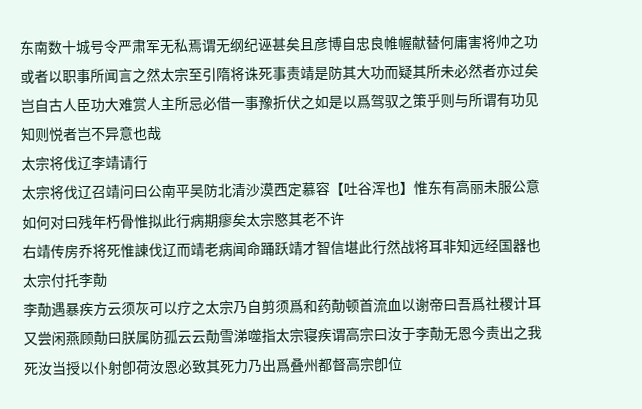东南数十城号令严肃军无私焉谓无纲纪诬甚矣且彦博自忠良帷幄献替何庸害将帅之功或者以职事所闻言之然太宗至引隋将诛死事责靖是防其大功而疑其所未必然者亦过矣岂自古人臣功大难赏人主所忌必借一事豫折伏之如是以爲驾驭之策乎则与所谓有功见知则悦者岂不异意也哉
太宗将伐辽李靖请行
太宗将伐辽召靖问曰公南平吴防北清沙漠西定慕容【吐谷浑也】惟东有高丽未服公意如何对曰残年朽骨惟拟此行病期瘳矣太宗愍其老不许
右靖传房乔将死惟諌伐辽而靖老病闻命踊跃靖才智信堪此行然战将耳非知远经国器也
太宗付托李勣
李勣遇暴疾方云须灰可以疗之太宗乃自剪须爲和药勣顿首流血以谢帝曰吾爲社稷计耳又尝闲燕顾勣曰朕属防孤云云勣雪涕噬指太宗寝疾谓高宗曰汝于李勣无恩今责出之我死汝当授以仆射卽荷汝恩必致其死力乃出爲叠州都督高宗卽位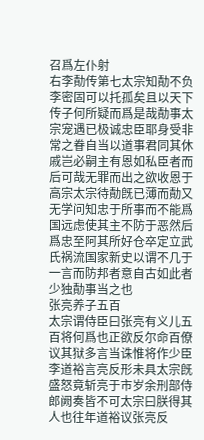召爲左仆射
右李勣传第七太宗知勣不负李密固可以托孤矣且以天下传子何所疑而爲是哉勣事太宗宠遇已极诚忠臣耶身受非常之眷自当以道事君同其休戚岂必嗣主有恩如私臣者而后可哉无罪而出之欲收恩于高宗太宗待勣旣已薄而勣又无学问知忠于所事而不能爲国远虑使其主不防于恶然后爲忠至阿其所好仓卒定立武氏祸流国家新史以谓不几于一言而防邦者意自古如此者少独勣事当之也
张亮养子五百
太宗谓侍臣曰张亮有义儿五百将何爲也正欲反尔命百僚议其狱多言当诛惟将作少臣李道裕言亮反形未具太宗旣盛怒竟斩亮于市岁余刑部侍郎阙奏皆不可太宗曰朕得其人也往年道裕议张亮反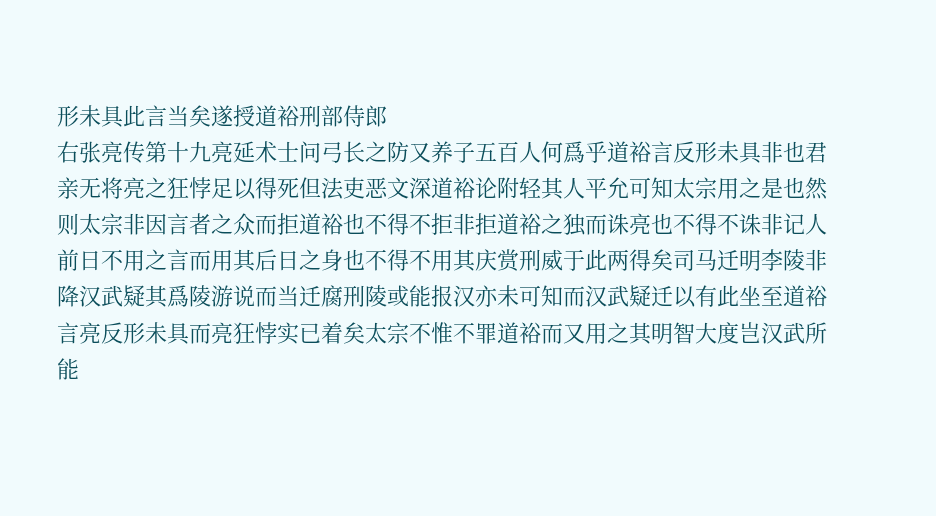形未具此言当矣遂授道裕刑部侍郎
右张亮传第十九亮延术士问弓长之防又养子五百人何爲乎道裕言反形未具非也君亲无将亮之狂悖足以得死但法吏恶文深道裕论附轻其人平允可知太宗用之是也然则太宗非因言者之众而拒道裕也不得不拒非拒道裕之独而诛亮也不得不诛非记人前日不用之言而用其后日之身也不得不用其庆赏刑威于此两得矣司马迁明李陵非降汉武疑其爲陵游说而当迁腐刑陵或能报汉亦未可知而汉武疑迁以有此坐至道裕言亮反形未具而亮狂悖实已着矣太宗不惟不罪道裕而又用之其明智大度岂汉武所能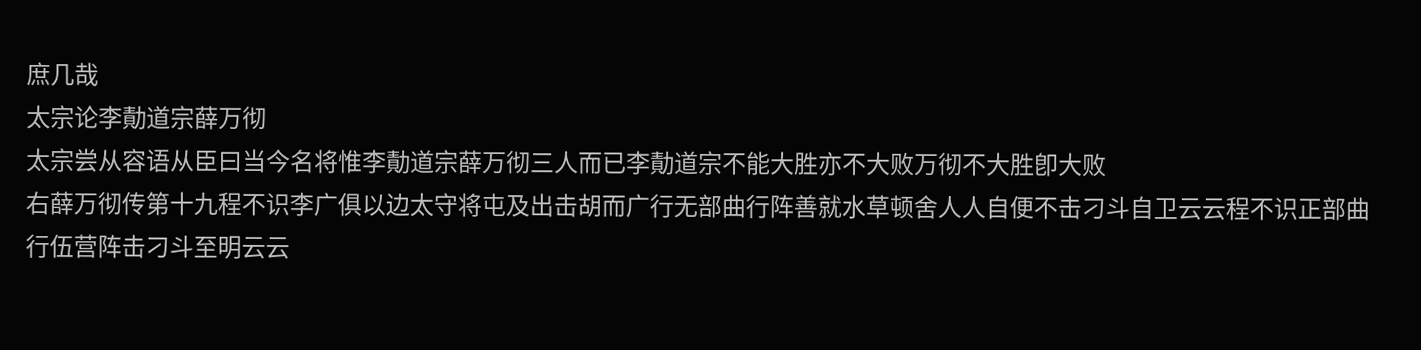庶几哉
太宗论李勣道宗薛万彻
太宗尝从容语从臣曰当今名将惟李勣道宗薛万彻三人而已李勣道宗不能大胜亦不大败万彻不大胜卽大败
右薛万彻传第十九程不识李广俱以边太守将屯及出击胡而广行无部曲行阵善就水草顿舍人人自便不击刁斗自卫云云程不识正部曲行伍营阵击刁斗至明云云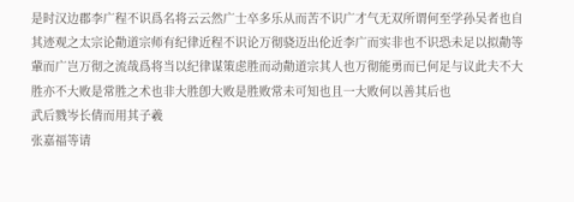是时汉边郡李广程不识爲名将云云然广士卒多乐从而苦不识广才气无双所谓何至学孙吴者也自其迹观之太宗论勣道宗师有纪律近程不识论万彻骁迈出伦近李广而实非也不识恐未足以拟勣等軰而广岂万彻之流哉爲将当以纪律谋策虑胜而动勣道宗其人也万彻能勇而已何足与议此夫不大胜亦不大败是常胜之术也非大胜卽大败是胜败常未可知也且一大败何以善其后也
武后戮岑长倩而用其子羲
张嘉福等请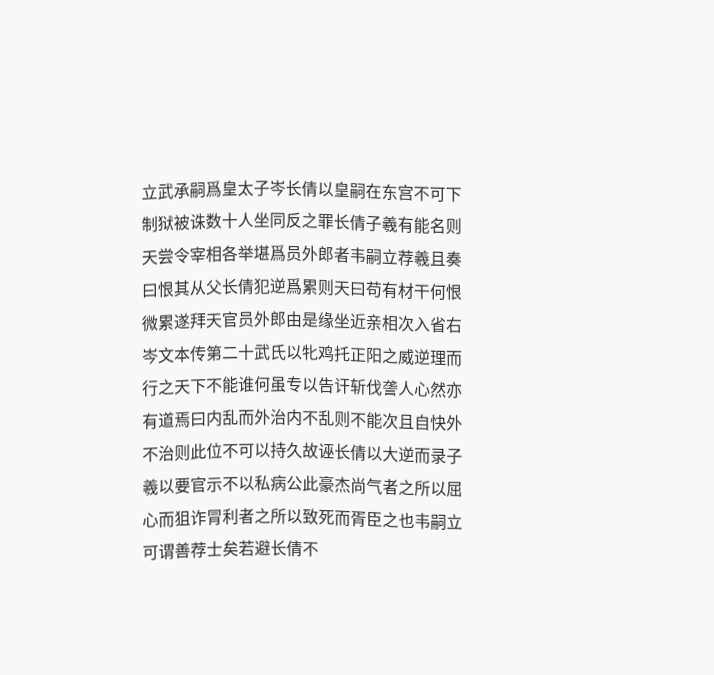立武承嗣爲皇太子岑长倩以皇嗣在东宫不可下制狱被诛数十人坐同反之罪长倩子羲有能名则天尝令宰相各举堪爲员外郎者韦嗣立荐羲且奏曰恨其从父长倩犯逆爲累则天曰苟有材干何恨微累遂拜天官员外郎由是缘坐近亲相次入省右岑文本传第二十武氏以牝鸡托正阳之威逆理而行之天下不能谁何虽专以告讦斩伐詟人心然亦有道焉曰内乱而外治内不乱则不能次且自快外不治则此位不可以持久故诬长倩以大逆而录子羲以要官示不以私病公此豪杰尚气者之所以屈心而狙诈冐利者之所以致死而胥臣之也韦嗣立可谓善荐士矣若避长倩不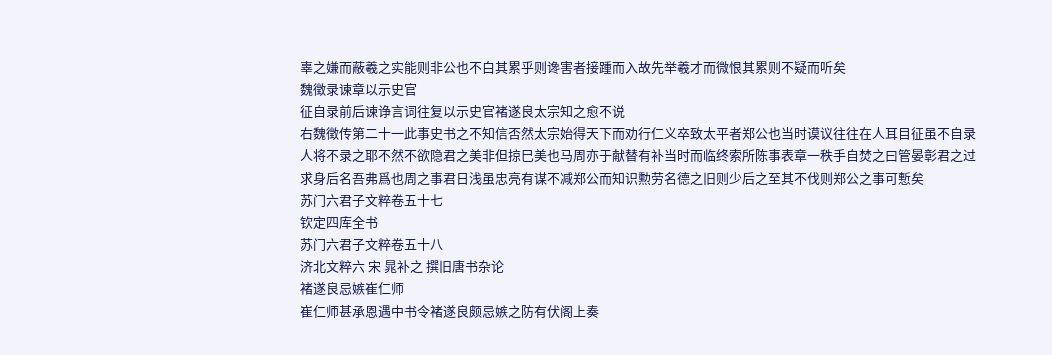辜之嫌而蔽羲之实能则非公也不白其累乎则谗害者接踵而入故先举羲才而微恨其累则不疑而听矣
魏徴录谏章以示史官
征自录前后谏诤言词往复以示史官褚遂良太宗知之愈不说
右魏徴传第二十一此事史书之不知信否然太宗始得天下而劝行仁义卒致太平者郑公也当时谟议往往在人耳目征虽不自录人将不录之耶不然不欲隐君之美非但掠巳美也马周亦于献替有补当时而临终索所陈事表章一秩手自焚之曰管晏彰君之过求身后名吾弗爲也周之事君日浅虽忠亮有谋不减郑公而知识勲劳名德之旧则少后之至其不伐则郑公之事可慙矣
苏门六君子文粹卷五十七
钦定四库全书
苏门六君子文粹卷五十八
济北文粹六 宋 晁补之 撰旧唐书杂论
褚遂良忌嫉崔仁师
崔仁师甚承恩遇中书令褚遂良颇忌嫉之防有伏阁上奏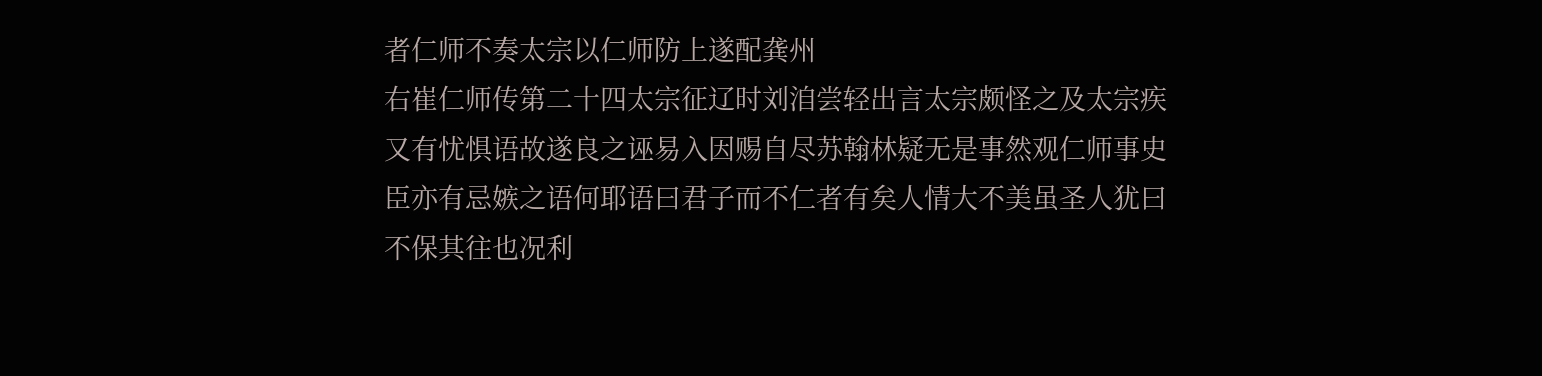者仁师不奏太宗以仁师防上遂配龚州
右崔仁师传第二十四太宗征辽时刘洎尝轻出言太宗颇怪之及太宗疾又有忧惧语故遂良之诬易入因赐自尽苏翰林疑无是事然观仁师事史臣亦有忌嫉之语何耶语曰君子而不仁者有矣人情大不美虽圣人犹曰不保其往也况利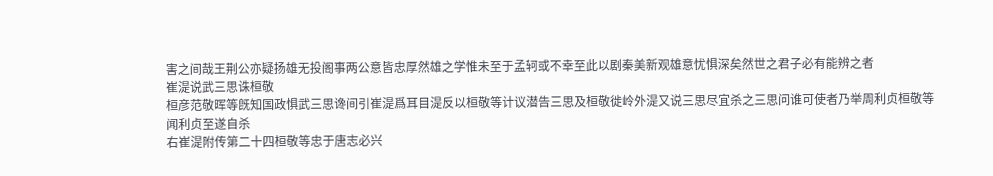害之间哉王荆公亦疑扬雄无投阁事两公意皆忠厚然雄之学惟未至于孟轲或不幸至此以剧秦美新观雄意忧惧深矣然世之君子必有能辨之者
崔湜说武三思诛桓敬
桓彦范敬晖等旣知国政惧武三思谗间引崔湜爲耳目湜反以桓敬等计议潜告三思及桓敬徙岭外湜又说三思尽宜杀之三思问谁可使者乃举周利贞桓敬等闻利贞至遂自杀
右崔湜附传第二十四桓敬等忠于唐志必兴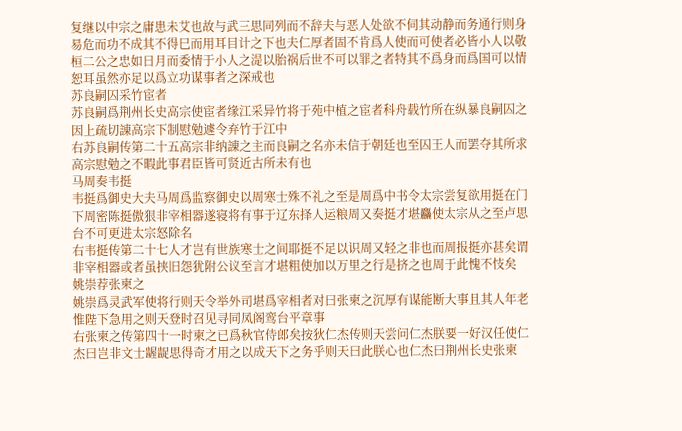复继以中宗之庸患未艾也故与武三思同列而不辞夫与恶人处欲不伺其动静而务通行则身易危而功不成其不得巳而用耳目计之下也夫仁厚者固不肯爲人使而可使者必皆小人以敬桓二公之忠如日月而委情于小人之湜以胎祸后世不可以罪之者特其不爲身而爲国可以情恕耳虽然亦足以爲立功谋事者之深戒也
苏良嗣囚采竹宦者
苏良嗣爲荆州长史高宗使宦者缘江采异竹将于苑中植之宦者科舟载竹所在纵暴良嗣囚之因上疏切諌高宗下制慰勉遽令弃竹于江中
右苏良嗣传第二十五高宗非纳諌之主而良嗣之名亦未信于朝廷也至囚王人而罢夺其所求高宗慰勉之不暇此事君臣皆可贤近古所未有也
马周奏韦挺
韦挺爲御史大夫马周爲监察御史以周寒士殊不礼之至是周爲中书令太宗尝复欲用挺在门下周密陈挺傲狠非宰相器遂寝将有事于辽东择人运粮周又奏挺才堪麤使太宗从之至卢思台不可更进太宗怒除名
右韦挺传第二十七人才岂有世族寒士之间耶挺不足以识周又轻之非也而周报挺亦甚矣谓非宰相器或者虽挟旧怨犹附公议至言才堪粗使加以万里之行是挤之也周于此愧不忮矣
姚崇荐张柬之
姚崇爲灵武军使将行则天令举外司堪爲宰相者对曰张柬之沉厚有谋能断大事且其人年老惟陛下急用之则天登时召见寻同凤阁鸾台平章事
右张柬之传第四十一时柬之已爲秋官侍郎矣按狄仁杰传则天尝问仁杰朕要一好汉任使仁杰曰岂非文士龌龊思得奇才用之以成天下之务乎则天曰此朕心也仁杰曰荆州长史张柬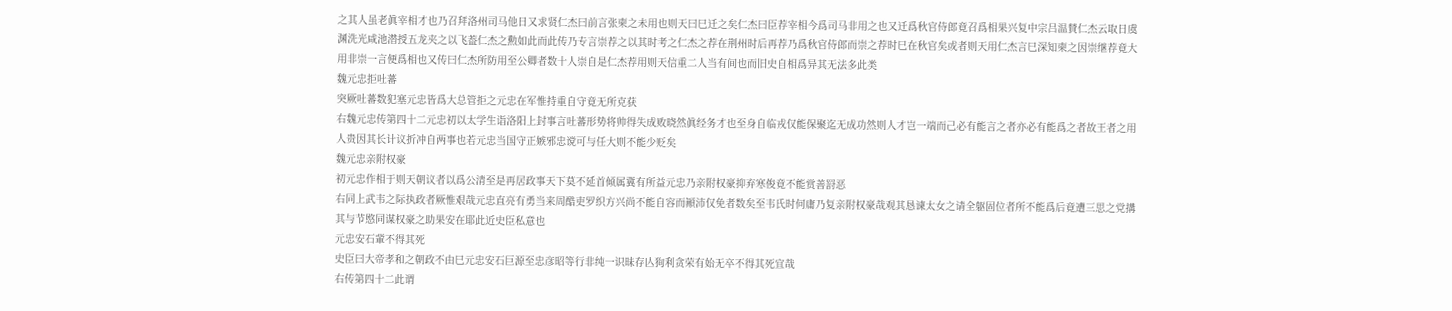之其人虽老眞宰相才也乃召拜洛州司马他日又求贤仁杰曰前言张柬之未用也则天曰巳迁之矣仁杰曰臣荐宰相今爲司马非用之也又迁爲秋官侍郎竟召爲相果兴复中宗吕温賛仁杰云取日虞渊洗光咸池潜授五龙夹之以飞葢仁杰之勲如此而此传乃专言崇荐之以其时考之仁杰之荐在荆州时后再荐乃爲秋官侍郎而崇之荐时巳在秋官矣或者则天用仁杰言巳深知柬之因崇继荐竟大用非崇一言便爲相也又传曰仁杰所防用至公卿者数十人崇自是仁杰荐用则天信重二人当有间也而旧史自相爲异其无法多此类
魏元忠拒吐蕃
突厥吐蕃数犯塞元忠皆爲大总管拒之元忠在军惟持重自守竟无所克获
右魏元忠传第四十二元忠初以太学生诣洛阳上封事言吐蕃形势将帅得失成败晓然眞经务才也至身自临戎仅能保聚迄无成功然则人才岂一端而己必有能言之者亦必有能爲之者故王者之用人贵因其长计议折冲自两事也若元忠当国守正嫉邪忠谠可与任大则不能少贬矣
魏元忠亲附权豪
初元忠作相于则天朝议者以爲公清至是再居政事天下莫不延首倾属冀有所益元忠乃亲附权豪抑弃寒俊竟不能赏善罸恶
右同上武韦之际执政者厥惟艰哉元忠直亮有勇当来周酷吏罗织方兴尚不能自容而顚沛仅免者数矣至韦氏时何庸乃复亲附权豪哉观其恳谏太女之请全躯固位者所不能爲后竟遭三思之党搆其与节愍同谋权豪之助果安在耶此近史臣私意也
元忠安石軰不得其死
史臣曰大帝孝和之朝政不由巳元忠安石巨源至忠彦昭等行非纯一识昧存亾狥利贪荣有始无卒不得其死宜哉
右传第四十二此谓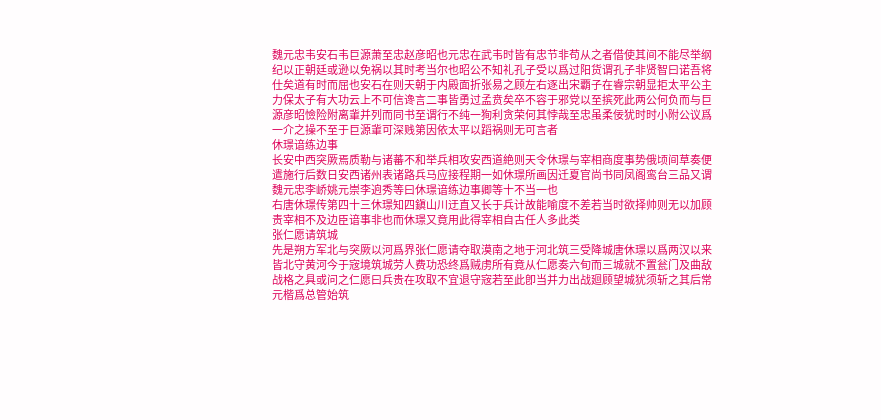魏元忠韦安石韦巨源萧至忠赵彦昭也元忠在武韦时皆有忠节非苟从之者借使其间不能尽举纲纪以正朝廷或逊以免祸以其时考当尔也昭公不知礼孔子受以爲过阳货谓孔子非贤智曰诺吾将仕矣道有时而屈也安石在则天朝于内殿面折张易之顾左右逐出宋覇子在睿宗朝显拒太平公主力保太子有大功云上不可信谗言二事皆勇过孟贲矣卒不容于邪党以至摈死此两公何负而与巨源彦昭憸险附离軰并列而同书至谓行不纯一狥利贪荣何其悖哉至忠虽柔佞犹时时小附公议爲一介之操不至于巨源軰可深贱第因依太平以蹈祸则无可言者
休璟谙练边事
长安中西突厥焉质勒与诸蕃不和举兵相攻安西道絶则天令休璟与宰相商度事势俄顷间草奏便遣施行后数日安西诸州表诸路兵马应接程期一如休璟所画因迁夏官尚书同凤阁鸾台三品又谓魏元忠李峤姚元崇李逈秀等曰休璟谙练边事卿等十不当一也
右唐休璟传第四十三休璟知四鎭山川迂直又长于兵计故能喻度不差若当时欲择帅则无以加顾责宰相不及边臣谙事非也而休璟又竟用此得宰相自古任人多此类
张仁愿请筑城
先是朔方军北与突厥以河爲界张仁愿请夺取漠南之地于河北筑三受降城唐休璟以爲两汉以来皆北守黄河今于宼境筑城劳人费功恐终爲贼虏所有竟从仁愿奏六旬而三城就不置瓮门及曲敌战格之具或问之仁愿曰兵贵在攻取不宜退守宼若至此卽当并力出战廻顾望城犹须斩之其后常元楷爲总管始筑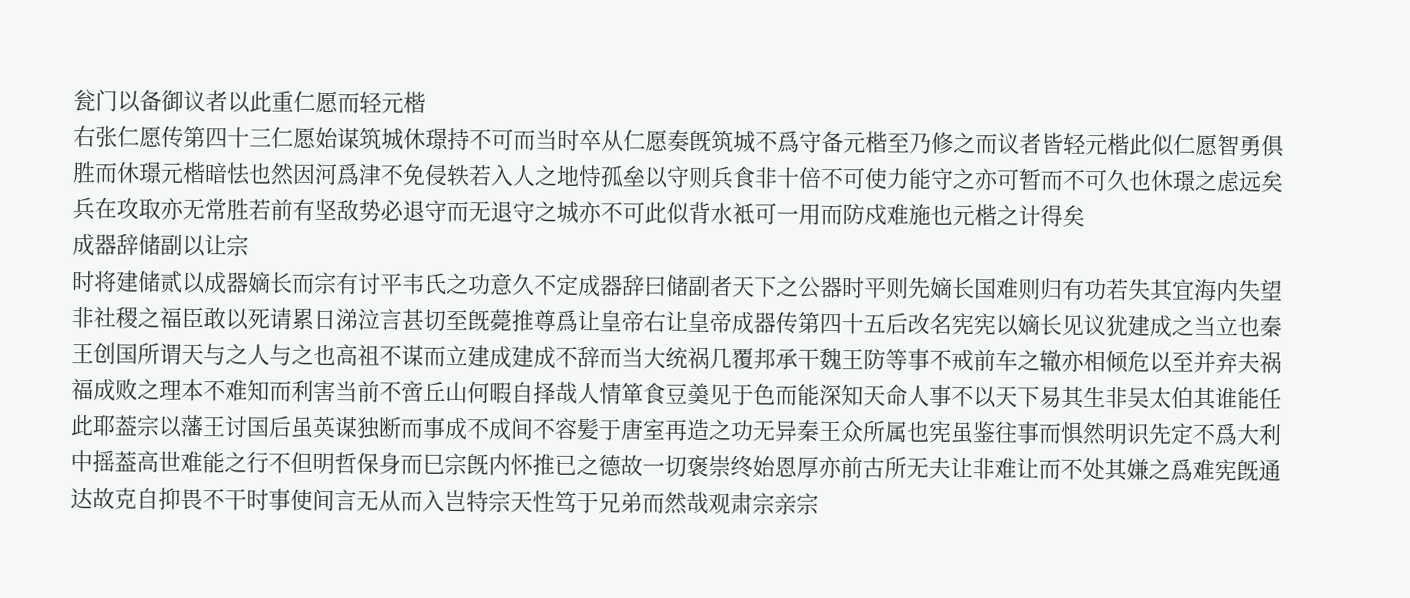瓮门以备御议者以此重仁愿而轻元楷
右张仁愿传第四十三仁愿始谋筑城休璟持不可而当时卒从仁愿奏旣筑城不爲守备元楷至乃修之而议者皆轻元楷此似仁愿智勇俱胜而休璟元楷暗怯也然因河爲津不免侵轶若入人之地恃孤垒以守则兵食非十倍不可使力能守之亦可暂而不可久也休璟之虑远矣兵在攻取亦无常胜若前有坚敌势必退守而无退守之城亦不可此似背水袛可一用而防戍难施也元楷之计得矣
成器辞储副以让宗
时将建储贰以成器嫡长而宗有讨平韦氏之功意久不定成器辞曰储副者天下之公器时平则先嫡长国难则归有功若失其宜海内失望非社稷之福臣敢以死请累日涕泣言甚切至旣薨推尊爲让皇帝右让皇帝成器传第四十五后改名宪宪以嫡长见议犹建成之当立也秦王创国所谓天与之人与之也高祖不谋而立建成建成不辞而当大统祸几覆邦承干魏王防等事不戒前车之辙亦相倾危以至并弃夫祸福成败之理本不难知而利害当前不啻丘山何暇自择哉人情箪食豆羮见于色而能深知天命人事不以天下易其生非吴太伯其谁能任此耶葢宗以藩王讨国后虽英谋独断而事成不成间不容髪于唐室再造之功无异秦王众所属也宪虽鉴往事而惧然明识先定不爲大利中摇葢高世难能之行不但明哲保身而巳宗旣内怀推已之德故一切褒崇终始恩厚亦前古所无夫让非难让而不处其嫌之爲难宪旣通达故克自抑畏不干时事使间言无从而入岂特宗天性笃于兄弟而然哉观肃宗亲宗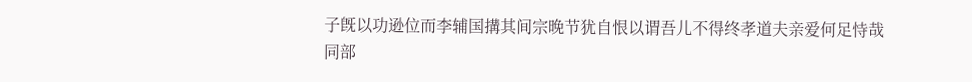子旣以功逊位而李辅国搆其间宗晚节犹自恨以谓吾儿不得终孝道夫亲爱何足恃哉
同部